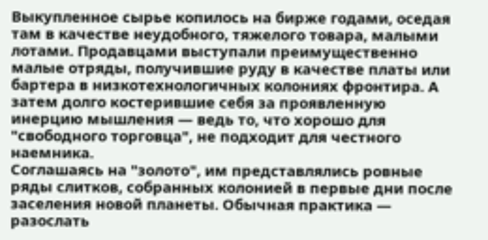Выкупленное сырье копилось на бирже годами, оседая там в качестве неудобного, тяжелого товара, малыми лотами. Продавцами выступали преимущественно малые отряды, получившие руду в качестве платы или бартера в низкотехнологичных колониях фронтира. А затем долго костерившие себя за проявленную инерцию мышления — ведь то, что хорошо для "свободного торговца", не подходит для честного наемника.
Соглашаясь на "золото", им представлялись ровные ряды слитков, собранных колонией в первые дни после заселения новой планеты. Обычная практика — разослать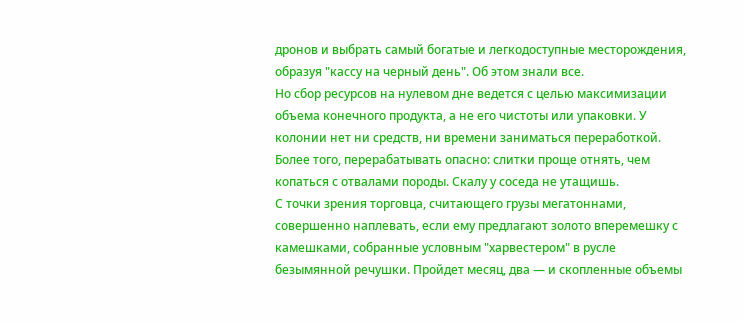дронов и выбрать самый богатые и легкодоступные месторождения, образуя "кассу на черный день". Об этом знали все.
Но сбор ресурсов на нулевом дне ведется с целью максимизации объема конечного продукта, а не его чистоты или упаковки. У колонии нет ни средств, ни времени заниматься переработкой. Более того, перерабатывать опасно: слитки проще отнять, чем копаться с отвалами породы. Скалу у соседа не утащишь.
С точки зрения торговца, считающего грузы мегатоннами, совершенно наплевать, если ему предлагают золото вперемешку с камешками, собранные условным "харвестером" в русле безымянной речушки. Пройдет месяц, два — и скопленные объемы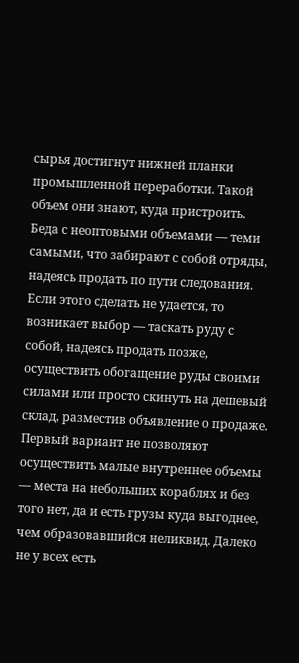сырья достигнут нижней планки промышленной переработки. Такой объем они знают, куда пристроить.
Беда с неоптовыми объемами — теми самыми, что забирают с собой отряды, надеясь продать по пути следования. Если этого сделать не удается, то возникает выбор — таскать руду с собой, надеясь продать позже, осуществить обогащение руды своими силами или просто скинуть на дешевый склад, разместив объявление о продаже.
Первый вариант не позволяют осуществить малые внутреннее объемы — места на небольших кораблях и без того нет, да и есть грузы куда выгоднее, чем образовавшийся неликвид. Далеко не у всех есть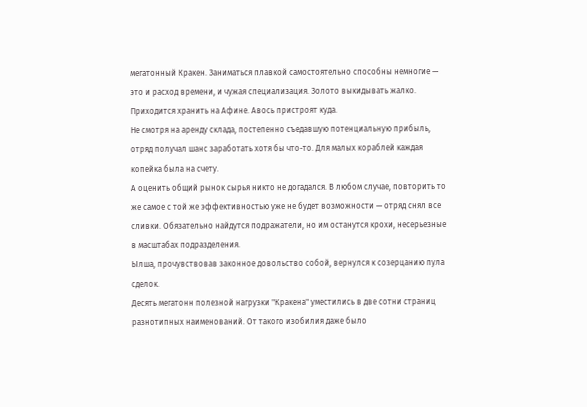мегатонный Кракен. Заниматься плавкой самостоятельно способны немногие — это и расход времени, и чужая специализация. Золото выкидывать жалко. Приходится хранить на Афине. Авось пристроят куда.
Не смотря на аренду склада, постепенно съедавшую потенциальную прибыль, отряд получал шанс заработать хотя бы что-то. Для малых кораблей каждая копейка была на счету.
А оценить общий рынок сырья никто не догадался. В любом случае, повторить то же самое с той же эффективностью уже не будет возможности — отряд снял все сливки. Обязательно найдутся подражатели, но им останутся крохи, несерьезные в масштабах подразделения.
Ылша, прочувствовав законное довольство собой, вернулся к созерцанию пула сделок.
Десять мегатонн полезной нагрузки "Кракена" уместились в две сотни страниц разнотипных наименований. От такого изобилия даже было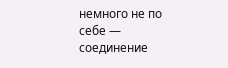немного не по себе — соединение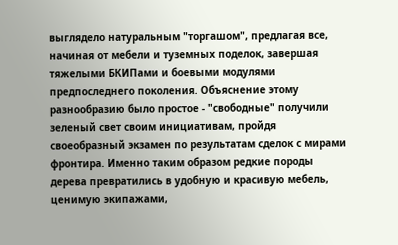выглядело натуральным "торгашом", предлагая все, начиная от мебели и туземных поделок, завершая тяжелыми БКИПами и боевыми модулями предпоследнего поколения. Объяснение этому разнообразию было простое - "свободные" получили зеленый свет своим инициативам, пройдя своеобразный экзамен по результатам сделок с мирами фронтира. Именно таким образом редкие породы дерева превратились в удобную и красивую мебель, ценимую экипажами,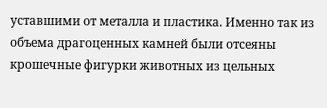уставшими от металла и пластика. Именно так из объема драгоценных камней были отсеяны крошечные фигурки животных из цельных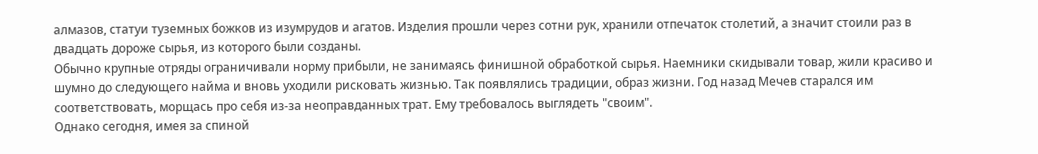алмазов, статуи туземных божков из изумрудов и агатов. Изделия прошли через сотни рук, хранили отпечаток столетий, а значит стоили раз в двадцать дороже сырья, из которого были созданы.
Обычно крупные отряды ограничивали норму прибыли, не занимаясь финишной обработкой сырья. Наемники скидывали товар, жили красиво и шумно до следующего найма и вновь уходили рисковать жизнью. Так появлялись традиции, образ жизни. Год назад Мечев старался им соответствовать, морщась про себя из-за неоправданных трат. Ему требовалось выглядеть "своим".
Однако сегодня, имея за спиной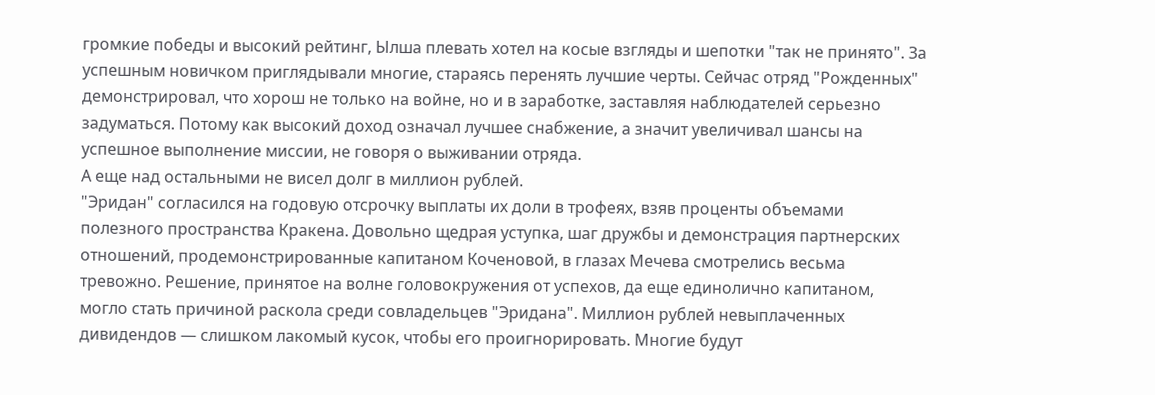громкие победы и высокий рейтинг, Ылша плевать хотел на косые взгляды и шепотки "так не принято". За успешным новичком приглядывали многие, стараясь перенять лучшие черты. Сейчас отряд "Рожденных" демонстрировал, что хорош не только на войне, но и в заработке, заставляя наблюдателей серьезно задуматься. Потому как высокий доход означал лучшее снабжение, а значит увеличивал шансы на успешное выполнение миссии, не говоря о выживании отряда.
А еще над остальными не висел долг в миллион рублей.
"Эридан" согласился на годовую отсрочку выплаты их доли в трофеях, взяв проценты объемами полезного пространства Кракена. Довольно щедрая уступка, шаг дружбы и демонстрация партнерских отношений, продемонстрированные капитаном Коченовой, в глазах Мечева смотрелись весьма тревожно. Решение, принятое на волне головокружения от успехов, да еще единолично капитаном, могло стать причиной раскола среди совладельцев "Эридана". Миллион рублей невыплаченных дивидендов — слишком лакомый кусок, чтобы его проигнорировать. Многие будут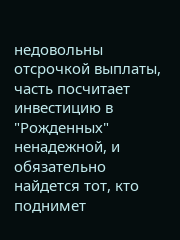недовольны отсрочкой выплаты, часть посчитает инвестицию в "Рожденных" ненадежной, и обязательно найдется тот, кто поднимет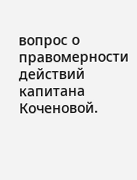вопрос о правомерности действий капитана Коченовой.